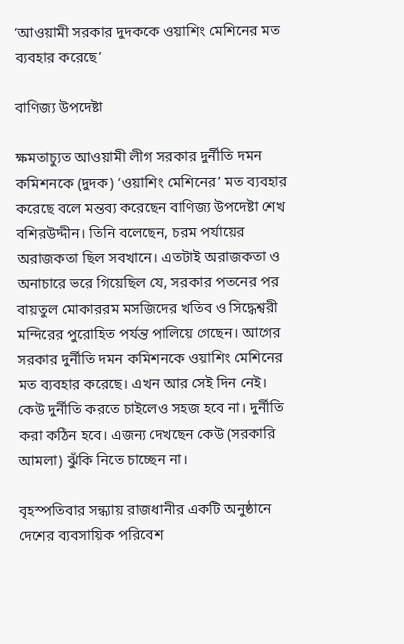‘আওয়ামী সরকার দুদককে ওয়াশিং মেশিনের মত ব্যবহার করেছে’

বাণিজ্য উপদেষ্টা

ক্ষমতাচ্যুত আওয়ামী লীগ সরকার দুর্নীতি দমন কমিশনকে (দুদক) ‘ওয়াশিং মেশিনের’ মত ব্যবহার করেছে বলে মন্তব্য করেছেন বাণিজ্য উপদেষ্টা শেখ বশিরউদ্দীন। তিনি বলেছেন, চরম পর্যায়ের অরাজকতা ছিল সবখানে। এতটাই অরাজকতা ও অনাচারে ভরে গিয়েছিল যে, সরকার পতনের পর বায়তুল মোকাররম মসজিদের খতিব ও সিদ্ধেশ্বরী মন্দিরের পুরোহিত পর্যন্ত পালিয়ে গেছেন। আগের সরকার দুর্নীতি দমন কমিশনকে ওয়াশিং মেশিনের মত ব্যবহার করেছে। এখন আর সেই দিন নেই। কেউ দুর্নীতি করতে চাইলেও সহজ হবে না। দুর্নীতি করা কঠিন হবে। এজন্য দেখছেন কেউ (সরকারি আমলা) ঝুঁকি নিতে চাচ্ছেন না।

বৃহস্পতিবার সন্ধ্যায় রাজধানীর একটি অনুষ্ঠানে দেশের ব্যবসায়িক পরিবেশ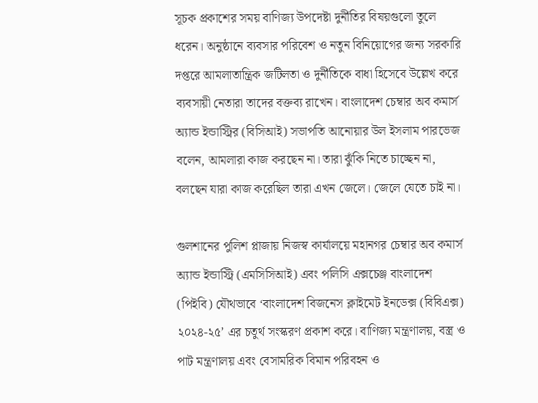সূচক প্রকাশের সময় বাণিজ্য উপদেষ্টা দুর্নীতির বিষয়গুলো তুলে ধরেন। অনুষ্ঠানে ব্যবসার পরিবেশ ও নতুন বিনিয়োগের জন্য সরকারি দপ্তরে আমলাতান্ত্রিক জটিলতা ও দুর্নীতিকে বাধা হিসেবে উল্লেখ করে ব্যবসায়ী নেতারা তাদের বক্তব্য রাখেন। বাংলাদেশ চেম্বার অব কমার্স অ্যান্ড ইন্ডাস্ট্রির (বিসিআই) সভাপতি আনোয়ার উল ইসলাম পারভেজ বলেন, আমলারা কাজ করছেন না। তারা ঝুঁকি নিতে চাচ্ছেন না, বলছেন যারা কাজ করেছিল তারা এখন জেলে। জেলে যেতে চাই না।

গুলশানের পুলিশ প্লাজায় নিজস্ব কার্যালয়ে মহানগর চেম্বার অব কমার্স অ্যান্ড ইন্ডাস্ট্রি (এমসিসিআই) এবং পলিসি এক্সচেঞ্জ বাংলাদেশ (পিইবি) যৌথভাবে ‘বাংলাদেশ বিজনেস ক্লাইমেট ইনডেক্স (বিবিএক্স) ২০২৪-২৫’ এর চতুর্থ সংস্করণ প্রকাশ করে। বাণিজ্য মন্ত্রণালয়, বস্ত্র ও পাট মন্ত্রণালয় এবং বেসামরিক বিমান পরিবহন ও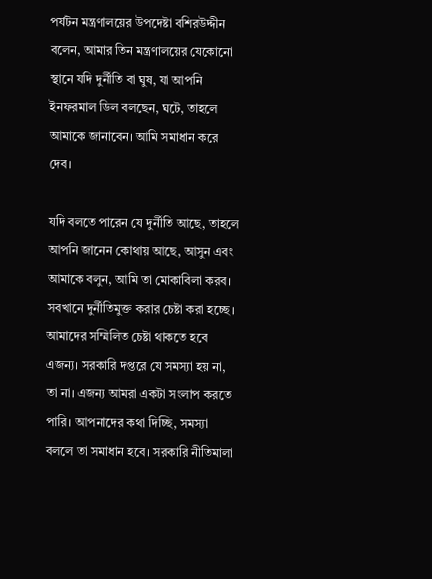পর্যটন মন্ত্রণালয়ের উপদেষ্টা বশিরউদ্দীন বলেন, আমার তিন মন্ত্রণালয়ের যেকোনো স্থানে যদি দুর্নীতি বা ঘুষ, যা আপনি ইনফরমাল ডিল বলছেন, ঘটে, তাহলে আমাকে জানাবেন। আমি সমাধান করে দেব।

যদি বলতে পারেন যে দুর্নীতি আছে, তাহলে আপনি জানেন কোথায় আছে, আসুন এবং আমাকে বলুন, আমি তা মোকাবিলা করব। সবখানে দুর্নীতিমুক্ত করার চেষ্টা করা হচ্ছে। আমাদের সম্মিলিত চেষ্টা থাকতে হবে এজন্য। সরকারি দপ্তরে যে সমস্যা হয় না, তা না। এজন্য আমরা একটা সংলাপ করতে পারি। আপনাদের কথা দিচ্ছি, সমস্যা বললে তা সমাধান হবে। সরকারি নীতিমালা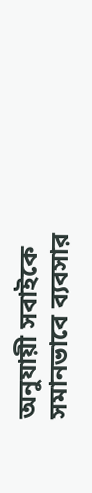অনুযায়ী সবাইকে সমানভাবে ব্যবসার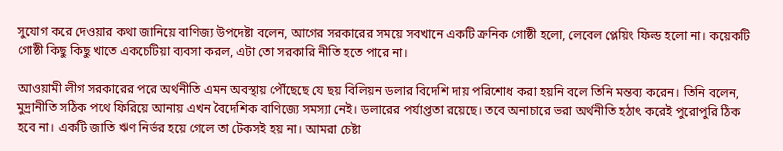সুযোগ করে দেওয়ার কথা জানিয়ে বাণিজ্য উপদেষ্টা বলেন, আগের সরকারের সময়ে সবখানে একটি ক্রনিক গোষ্ঠী হলো, লেবেল প্লেয়িং ফিল্ড হলো না। কয়েকটি গোষ্ঠী কিছু কিছু খাতে একচেটিয়া ব্যবসা করল, এটা তো সরকারি নীতি হতে পারে না।

আওয়ামী লীগ সরকারের পরে অর্থনীতি এমন অবস্থায় পৌঁছেছে যে ছয় বিলিয়ন ডলার বিদেশি দায় পরিশোধ করা হয়নি বলে তিনি মন্তব্য করেন। তিনি বলেন, মুদ্রানীতি সঠিক পথে ফিরিয়ে আনায় এখন বৈদেশিক বাণিজ্যে সমস্যা নেই। ডলারের পর্যাপ্ততা রয়েছে। তবে অনাচারে ভরা অর্থনীতি হঠাৎ করেই পুরোপুরি ঠিক হবে না। একটি জাতি ঋণ নির্ভর হয়ে গেলে তা টেকসই হয় না। আমরা চেষ্টা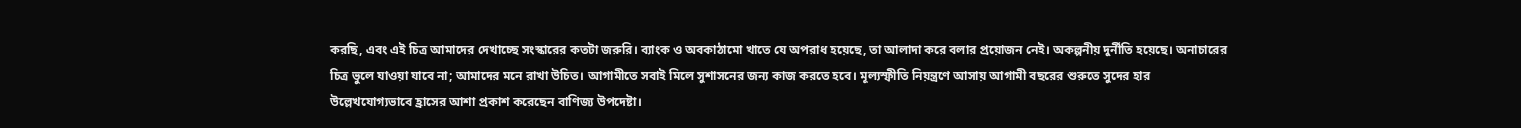করছি, এবং এই চিত্র আমাদের দেখাচ্ছে সংস্কারের কতটা জরুরি। ব্যাংক ও অবকাঠামো খাতে যে অপরাধ হয়েছে, তা আলাদা করে বলার প্রয়োজন নেই। অকল্পনীয় দুর্নীতি হয়েছে। অনাচারের চিত্র ভুলে যাওয়া যাবে না; আমাদের মনে রাখা উচিত। আগামীতে সবাই মিলে সুশাসনের জন্য কাজ করতে হবে। মূল্যস্ফীতি নিয়ন্ত্রণে আসায় আগামী বছরের শুরুতে সুদের হার উল্লেখযোগ্যভাবে হ্রাসের আশা প্রকাশ করেছেন বাণিজ্য উপদেষ্টা।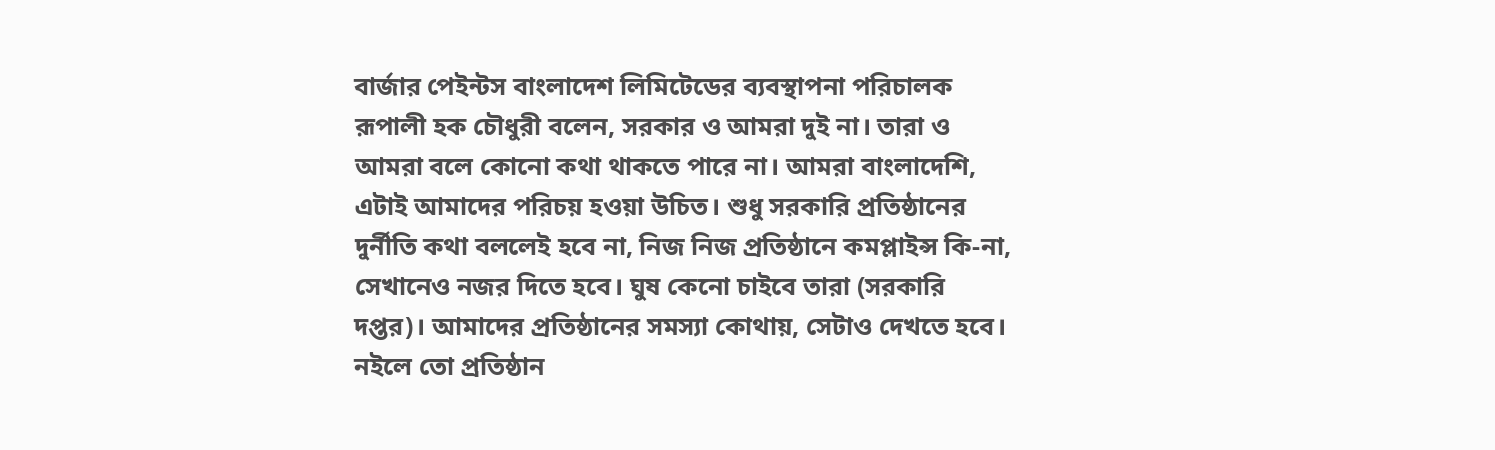বার্জার পেইন্টস বাংলাদেশ লিমিটেডের ব্যবস্থাপনা পরিচালক রূপালী হক চৌধুরী বলেন, সরকার ও আমরা দুই না। তারা ও আমরা বলে কোনো কথা থাকতে পারে না। আমরা বাংলাদেশি, এটাই আমাদের পরিচয় হওয়া উচিত। শুধু সরকারি প্রতিষ্ঠানের দুর্নীতি কথা বললেই হবে না, নিজ নিজ প্রতিষ্ঠানে কমপ্লাইন্স কি-না, সেখানেও নজর দিতে হবে। ঘুষ কেনো চাইবে তারা (সরকারি দপ্তর)। আমাদের প্রতিষ্ঠানের সমস্যা কোথায়, সেটাও দেখতে হবে। নইলে তো প্রতিষ্ঠান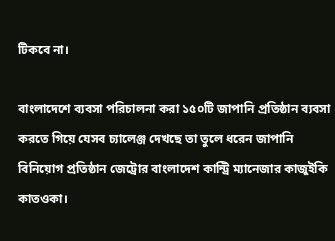টিকবে না।

বাংলাদেশে ব্যবসা পরিচালনা করা ১৫০টি জাপানি প্রতিষ্ঠান ব্যবসা করতে গিয়ে যেসব চ্যালেঞ্জ দেখছে তা তুলে ধরেন জাপানি বিনিয়োগ প্রতিষ্ঠান জেট্রোর বাংলাদেশ কান্ট্রি ম্যানেজার কাজুইকি কাতওকা।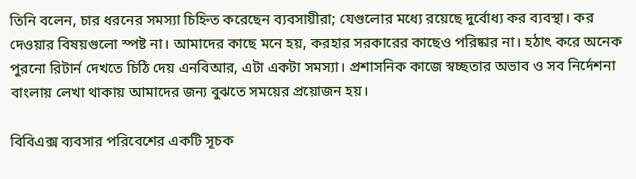তিনি বলেন, চার ধরনের সমস্যা চিহ্নিত করেছেন ব্যবসায়ীরা; যেগুলোর মধ্যে রয়েছে দুর্বোধ্য কর ব্যবস্থা। কর দেওয়ার বিষয়গুলো স্পষ্ট না। আমাদের কাছে মনে হয়, করহার সরকারের কাছেও পরিষ্কার না। হঠাৎ করে অনেক পুরনো রিটার্ন দেখতে চিঠি দেয় এনবিআর, এটা একটা সমস্যা। প্রশাসনিক কাজে স্বচ্ছতার অভাব ও সব নির্দেশনা বাংলায় লেখা থাকায় আমাদের জন্য বুঝতে সময়ের প্রয়োজন হয়।

বিবিএক্স ব্যবসার পরিবেশের একটি সূচক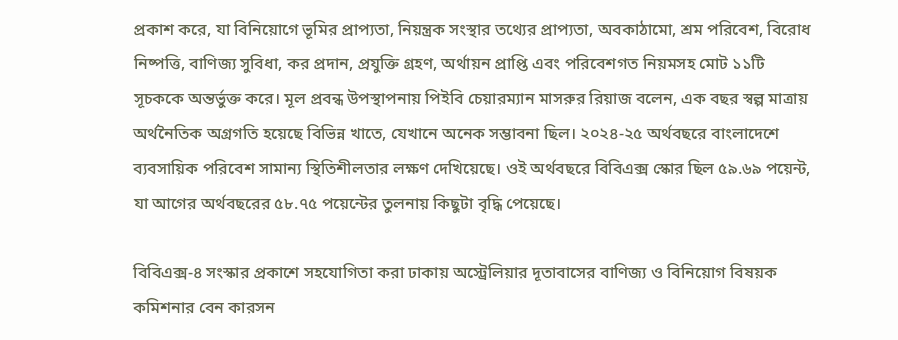প্রকাশ করে, যা বিনিয়োগে ভূমির প্রাপ্যতা, নিয়ন্ত্রক সংস্থার তথ্যের প্রাপ্যতা, অবকাঠামো, শ্রম পরিবেশ, বিরোধ নিষ্পত্তি, বাণিজ্য সুবিধা, কর প্রদান, প্রযুক্তি গ্রহণ, অর্থায়ন প্রাপ্তি এবং পরিবেশগত নিয়মসহ মোট ১১টি সূচককে অন্তর্ভুক্ত করে। মূল প্রবন্ধ উপস্থাপনায় পিইবি চেয়ারম্যান মাসরুর রিয়াজ বলেন, এক বছর স্বল্প মাত্রায় অর্থনৈতিক অগ্রগতি হয়েছে বিভিন্ন খাতে, যেখানে অনেক সম্ভাবনা ছিল। ২০২৪-২৫ অর্থবছরে বাংলাদেশে ব্যবসায়িক পরিবেশ সামান্য স্থিতিশীলতার লক্ষণ দেখিয়েছে। ওই অর্থবছরে বিবিএক্স স্কোর ছিল ৫৯.৬৯ পয়েন্ট, যা আগের অর্থবছরের ৫৮.৭৫ পয়েন্টের তুলনায় কিছুটা বৃদ্ধি পেয়েছে।

বিবিএক্স-৪ সংস্কার প্রকাশে সহযোগিতা করা ঢাকায় অস্ট্রেলিয়ার দূতাবাসের বাণিজ্য ও বিনিয়োগ বিষয়ক কমিশনার বেন কারসন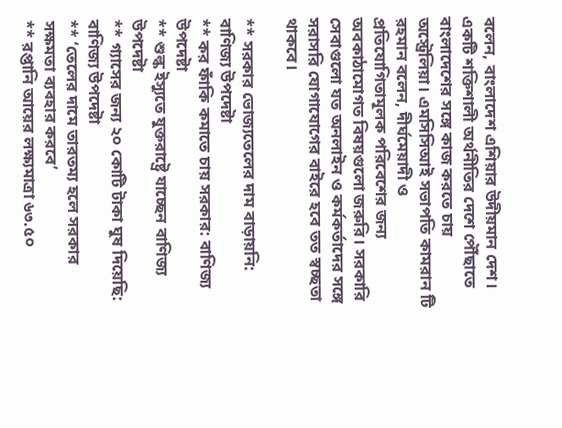বলেন, বাংলাদেশ এশিয়ার উদীয়মান দেশ। একটি শক্তিশালী অর্থনীতির দেশে পৌঁছাতে বাংলাদেশের সঙ্গে কাজ করতে চায় অস্ট্রেলিয়া। এমসিসিআই সভাপতি কামরান টি রহমান বলেন, দীর্ঘমেয়াদী ও প্রতিযোগিতামূলক পরিবেশের জন্য অবকাঠামোগত বিষয়গুলো জরুরি। সরকারি সেবাগুলো যত অনলাইন ও কর্মকর্তাদের সঙ্গে সরাসরি যোগাযোগের বাইরে হবে তত স্বচ্ছতা থাকবে।

** সরকার ভোজ্যতেলের দাম বাড়ায়নি: বাণিজ্য উপদেষ্টা
** কর ফাঁকি কমাতে চায় সরকার: বাণিজ্য উপদেষ্টা
** শুল্ক ইস্যুতে যুক্তরাষ্ট্রে যাচ্ছেন বাণিজ্য উপদেষ্টা
** গ্যাসের জন্য ২০ কোটি টাকা ঘুষ দিয়েছি: বাণিজ্য উপদেষ্টা
** ‘তেলের দামে তারতম্য হলে সরকার সক্ষমতা ব্যবহার করবে’
** রপ্তানি আয়ের লক্ষ্যমাত্রা ৬৩.৫০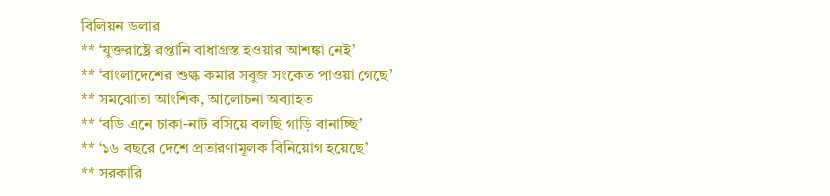বিলিয়ন ডলার
** ‘যুক্তরাষ্ট্রে রপ্তানি বাধাগ্রস্ত হওয়ার আশঙ্কা নেই’
** ‘বাংলাদেশের শুল্ক কমার সবুজ সংকেত পাওয়া গেছে’
** সমঝোতা আংশিক, আলোচনা অব্যাহত
** ‘বডি এনে চাকা-নাট বসিয়ে বলছি গাড়ি বানাচ্ছি’
** ‘১৬ বছরে দেশে প্রতারণামূলক বিনিয়োগ হয়েছে’
** সরকারি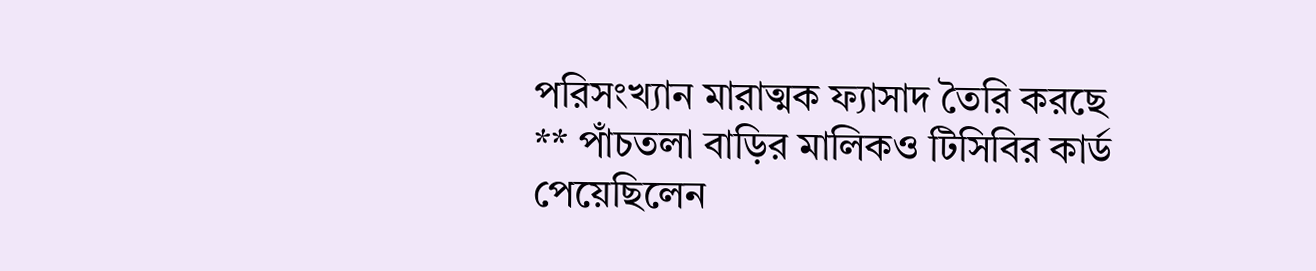পরিসংখ্যান মারাত্মক ফ্যাসাদ তৈরি করছে
** পাঁচতলা বাড়ির মালিকও টিসিবির কার্ড পেয়েছিলেন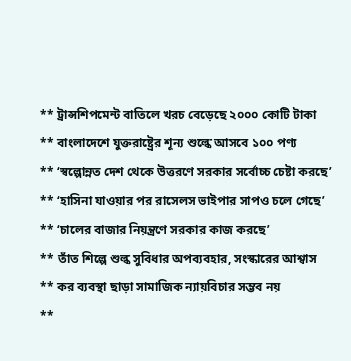** ট্রান্সশিপমেন্ট বাতিলে খরচ বেড়েছে ২০০০ কোটি টাকা
** বাংলাদেশে যুক্তরাষ্ট্রের শূন্য শুল্কে আসবে ১০০ পণ্য
** ‘স্বল্পোন্নত দেশ থেকে উত্তরণে সরকার সর্বোচ্চ চেষ্টা করছে’
** ‘হাসিনা যাওয়ার পর রাসেলস ভাইপার সাপও চলে গেছে’
** ‘চালের বাজার নিয়ন্ত্রণে সরকার কাজ করছে’
** তাঁত শিল্পে শুল্ক সুবিধার অপব্যবহার, সংস্কারের আশ্বাস
** কর ব্যবস্থা ছাড়া সামাজিক ন্যায়বিচার সম্ভব নয়
**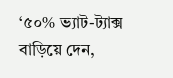‘৫০% ভ্যাট-ট্যাক্স বাড়িয়ে দেন,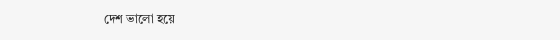দেশ ভালো হয়ে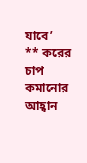যাবে’
** করের চাপ কমানোর আহ্বান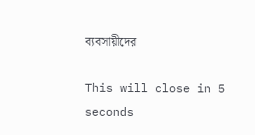ব্যবসায়ীদের

This will close in 5 seconds